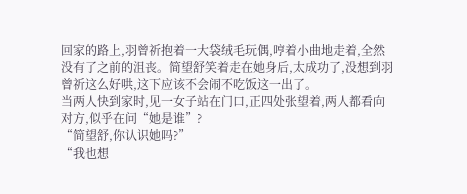回家的路上,羽曾祈抱着一大袋绒毛玩偶,哼着小曲地走着,全然没有了之前的沮丧。简望舒笑着走在她身后,太成功了,没想到羽曾祈这么好哄,这下应该不会闹不吃饭这一出了。
当两人快到家时,见一女子站在门口,正四处张望着,两人都看向对方,似乎在问“她是谁”?
“简望舒,你认识她吗?”
“我也想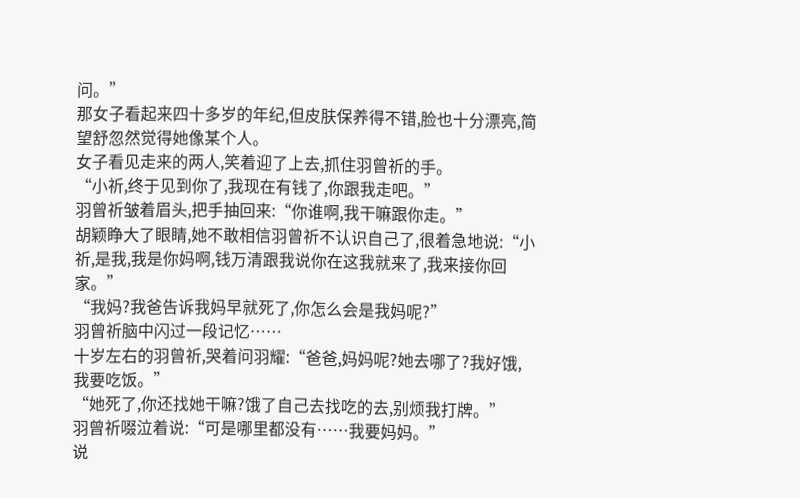问。”
那女子看起来四十多岁的年纪,但皮肤保养得不错,脸也十分漂亮,简望舒忽然觉得她像某个人。
女子看见走来的两人,笑着迎了上去,抓住羽曾祈的手。
“小祈,终于见到你了,我现在有钱了,你跟我走吧。”
羽曾祈皱着眉头,把手抽回来:“你谁啊,我干嘛跟你走。”
胡颖睁大了眼睛,她不敢相信羽曾祈不认识自己了,很着急地说:“小祈,是我,我是你妈啊,钱万清跟我说你在这我就来了,我来接你回家。”
“我妈?我爸告诉我妈早就死了,你怎么会是我妈呢?”
羽曾祈脑中闪过一段记忆……
十岁左右的羽曾祈,哭着问羽耀:“爸爸,妈妈呢?她去哪了?我好饿,我要吃饭。”
“她死了,你还找她干嘛?饿了自己去找吃的去,别烦我打牌。”
羽曾祈啜泣着说:“可是哪里都没有……我要妈妈。”
说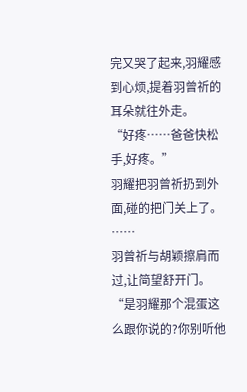完又哭了起来,羽耀感到心烦,提着羽曾祈的耳朵就往外走。
“好疼……爸爸快松手,好疼。”
羽耀把羽曾祈扔到外面,碰的把门关上了。
……
羽曾祈与胡颖擦肩而过,让简望舒开门。
“是羽耀那个混蛋这么跟你说的?你别听他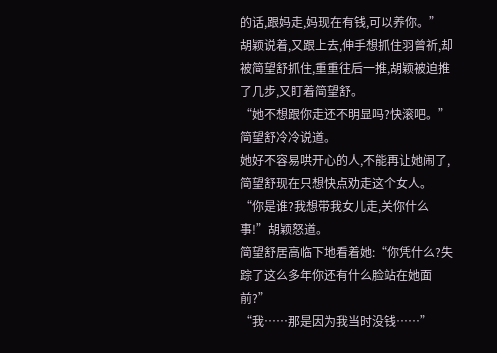的话,跟妈走,妈现在有钱,可以养你。”
胡颖说着,又跟上去,伸手想抓住羽曾祈,却被简望舒抓住,重重往后一推,胡颖被迫推了几步,又盯着简望舒。
“她不想跟你走还不明显吗?快滚吧。”简望舒冷冷说道。
她好不容易哄开心的人,不能再让她闹了,简望舒现在只想快点劝走这个女人。
“你是谁?我想带我女儿走,关你什么事!”胡颖怒道。
简望舒居高临下地看着她:“你凭什么?失踪了这么多年你还有什么脸站在她面前?”
“我……那是因为我当时没钱……”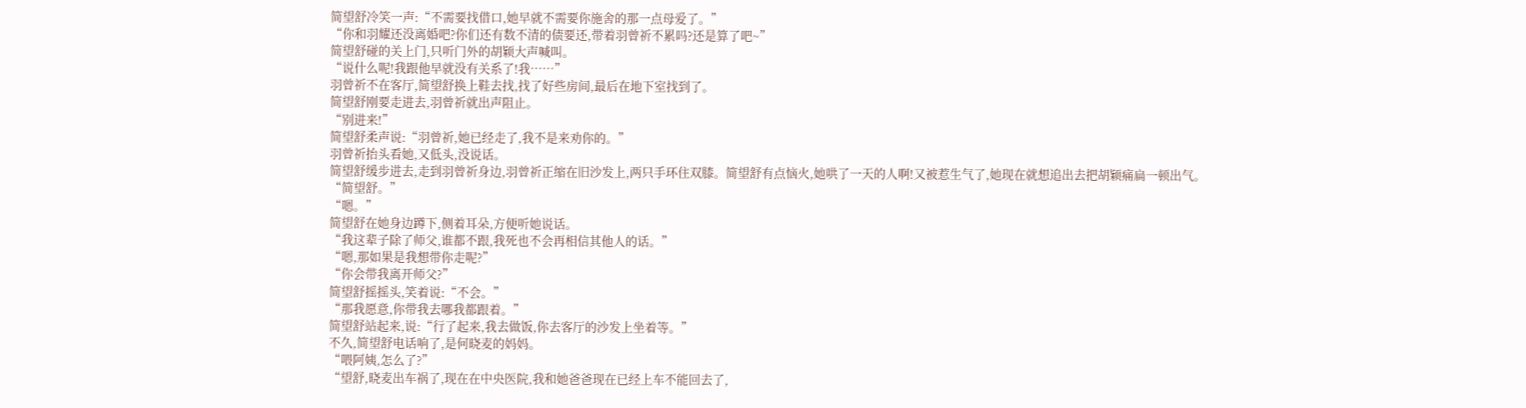简望舒冷笑一声:“不需要找借口,她早就不需要你施舍的那一点母爱了。”
“你和羽耀还没离婚吧?你们还有数不清的债要还,带着羽曾祈不累吗?还是算了吧~”
简望舒碰的关上门,只听门外的胡颖大声喊叫。
“说什么呢!我跟他早就没有关系了!我……”
羽曾祈不在客厅,简望舒换上鞋去找,找了好些房间,最后在地下室找到了。
简望舒刚要走进去,羽曾祈就出声阻止。
“别进来!”
简望舒柔声说:“羽曾祈,她已经走了,我不是来劝你的。”
羽曾祈抬头看她,又低头,没说话。
简望舒缓步进去,走到羽曾祈身边,羽曾祈正缩在旧沙发上,两只手环住双膝。简望舒有点恼火,她哄了一天的人啊!又被惹生气了,她现在就想追出去把胡颖痛扁一顿出气。
“简望舒。”
“嗯。”
简望舒在她身边蹲下,侧着耳朵,方便听她说话。
“我这辈子除了师父,谁都不跟,我死也不会再相信其他人的话。”
“嗯,那如果是我想带你走呢?”
“你会带我离开师父?”
简望舒摇摇头,笑着说:“不会。”
“那我愿意,你带我去哪我都跟着。”
简望舒站起来,说:“行了起来,我去做饭,你去客厅的沙发上坐着等。”
不久,简望舒电话响了,是何晓麦的妈妈。
“喂阿姨,怎么了?”
“望舒,晓麦出车祸了,现在在中央医院,我和她爸爸现在已经上车不能回去了,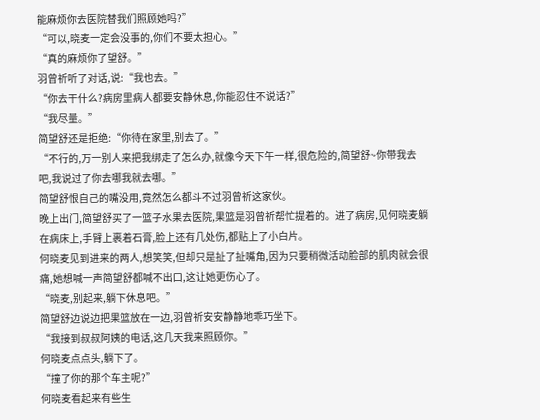能麻烦你去医院替我们照顾她吗?”
“可以,晓麦一定会没事的,你们不要太担心。”
“真的麻烦你了望舒。”
羽曾祈听了对话,说:“我也去。”
“你去干什么?病房里病人都要安静休息,你能忍住不说话?”
“我尽量。”
简望舒还是拒绝:“你待在家里,别去了。”
“不行的,万一别人来把我绑走了怎么办,就像今天下午一样,很危险的,简望舒~你带我去吧,我说过了你去哪我就去哪。”
简望舒恨自己的嘴没用,竟然怎么都斗不过羽曾祈这家伙。
晚上出门,简望舒买了一篮子水果去医院,果篮是羽曾祈帮忙提着的。进了病房,见何晓麦躺在病床上,手臂上裹着石膏,脸上还有几处伤,都贴上了小白片。
何晓麦见到进来的两人,想笑笑,但却只是扯了扯嘴角,因为只要稍微活动脸部的肌肉就会很痛,她想喊一声简望舒都喊不出口,这让她更伤心了。
“晓麦,别起来,躺下休息吧。”
简望舒边说边把果篮放在一边,羽曾祈安安静静地乖巧坐下。
“我接到叔叔阿姨的电话,这几天我来照顾你。”
何晓麦点点头,躺下了。
“撞了你的那个车主呢?”
何晓麦看起来有些生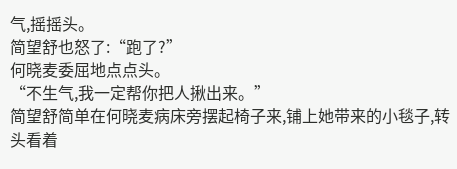气,摇摇头。
简望舒也怒了:“跑了?”
何晓麦委屈地点点头。
“不生气,我一定帮你把人揪出来。”
简望舒简单在何晓麦病床旁摆起椅子来,铺上她带来的小毯子,转头看着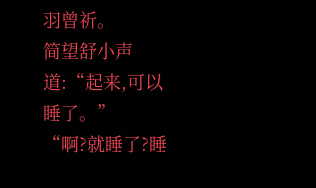羽曾祈。
简望舒小声道:“起来,可以睡了。”
“啊?就睡了?睡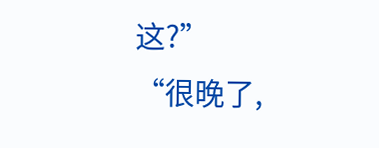这?”
“很晚了,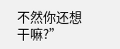不然你还想干嘛?”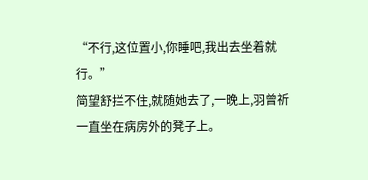“不行,这位置小,你睡吧,我出去坐着就行。”
简望舒拦不住,就随她去了,一晚上,羽曾祈一直坐在病房外的凳子上。